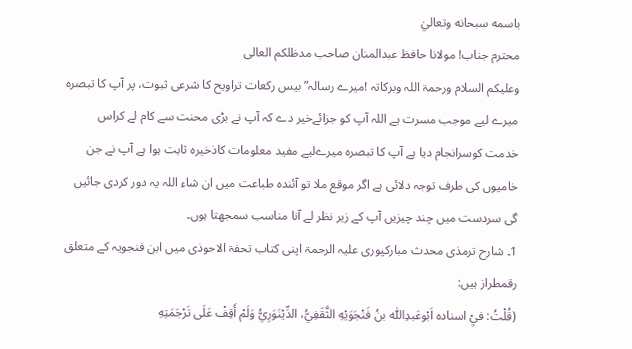باسمه سبحانه وتعاليٰ
محترم جناب! مولانا حافظ عبدالمنان صاحب مدظلکم العالی
وعلیکم السلام ورحمۃ اللہ وبرکاتہ !میرے رسالہ” بیس رکعات تراویح کا شرعی ثبوت، پر آپ کا تبصرہ میرے لیے موجب مسرت ہے اللہ آپ کو جزائےخیر دے کہ آپ نے بڑی محنت سے کام لے کراس خدمت کوسرانجام دیا ہے آپ کا تبصرہ میرےلیے مفید معلومات کاذخیرہ ثابت ہوا ہے آپ نے جن خامیوں کی طرف توجہ دلائی ہے اگر موقع ملا تو آئندہ طباعت میں ان شاء اللہ یہ دور کردی جائیں گی سردست میں چند چیزیں آپ کے زیر نظر لے آنا مناسب سمجھتا ہوں۔
1۔ شارح ترمذی محدث مبارکپوری علیہ الرحمۃ اپنی کتاب تحفۃ الاحوذی میں ابن فنجویہ کے متعلق رقمطراز ہیں:
(قُلْتُ: فيِْ اسناده اَبْوعَبدِاللّٰه بنُ فَنْجَوَيْهِ الثَّقَفِيُّ، الدِّيْنَوَرِيُّ وَلَمْ أَقِفْ عَلَى تَرْجَمَتِهِ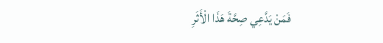فَمَنْ يَدَّعِي صِحَّةَ هَذَا الْأَثَرِ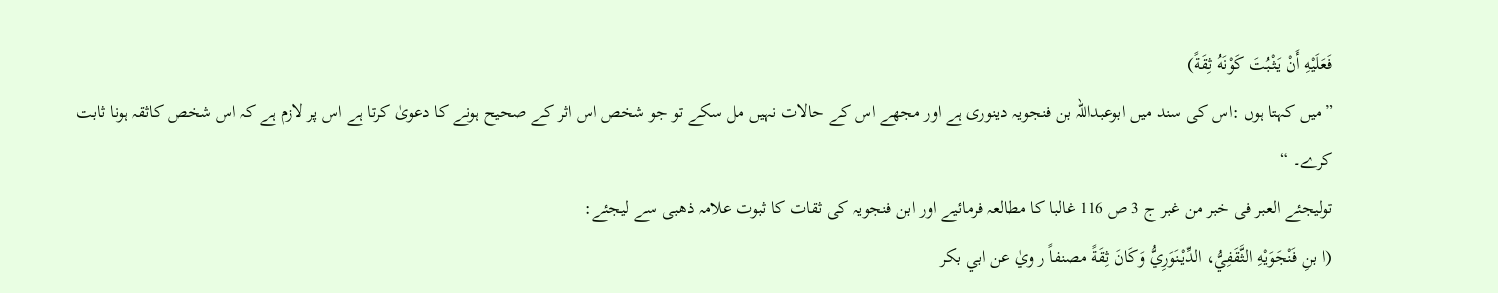فَعَلَيْهِ أَنْ يَثْبُتَ كَوْنَهُ ثِقَةً)
”میں کہتا ہوں :اس کی سند میں ابوعبداللہ بن فنجویہ دینوری ہے اور مجھے اس کے حالات نہیں مل سکے تو جو شخص اس اثر کے صحیح ہونے کا دعویٰ کرتا ہے اس پر لازم ہے کہ اس شخص کاثقہ ہونا ثابت کرے۔ “
تولیجئے العبر فی خبر من غبر ج 3 ص 116 غالبا کا مطالعہ فرمائیے اور ابن فنجویہ کی ثقات کا ثبوت علامہ ذھبی سے لیجئے:
(ا بنِ فَنْجَوَيْهِ الثَّقَفِيُّ، الدِّيْنَوَرِيُّ وَكَانَ ثِقَةً مصنفاً ر ويٰ عن ابي بكر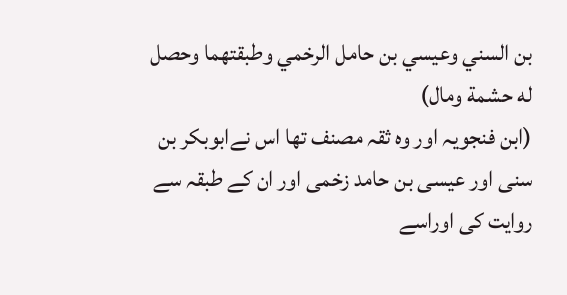بن السني وعيسي بن حامل الرخمي وطبقتهما وحصل له حشمة ومال)
(ابن فنجویہ اور وہ ثقہ مصنف تھا اس نےابوبکر بن سنی اور عیسی بن حامد زخمی اور ان کے طبقہ سے روایت کی اوراسے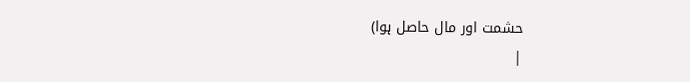حشمت اور مال حاصل ہوا)
|